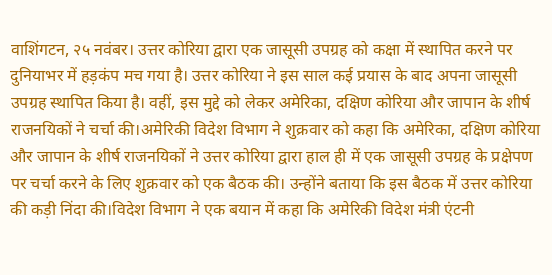वाशिंगटन, २५ नवंबर। उत्तर कोरिया द्वारा एक जासूसी उपग्रह को कक्षा में स्थापित करने पर दुनियाभर में हड़कंप मच गया है। उत्तर कोरिया ने इस साल कई प्रयास के बाद अपना जासूसी उपग्रह स्थापित किया है। वहीं, इस मुद्दे को लेकर अमेरिका, दक्षिण कोरिया और जापान के शीर्ष राजनयिकों ने चर्चा की।अमेरिकी विदेश विभाग ने शुक्रवार को कहा कि अमेरिका, दक्षिण कोरिया और जापान के शीर्ष राजनयिकों ने उत्तर कोरिया द्वारा हाल ही में एक जासूसी उपग्रह के प्रक्षेपण पर चर्चा करने के लिए शुक्रवार को एक बैठक की। उन्होंने बताया कि इस बैठक में उत्तर कोरिया की कड़ी निंदा की।विदेश विभाग ने एक बयान में कहा कि अमेरिकी विदेश मंत्री एंटनी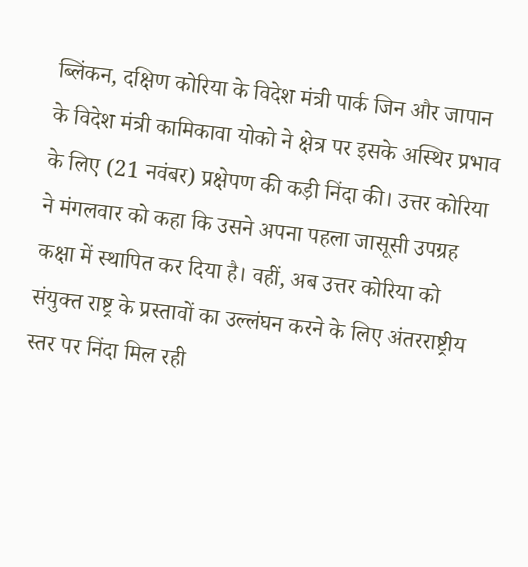ब्लिंकन, दक्षिण कोरिया के विदेश मंत्री पार्क जिन और जापान के विदेश मंत्री कामिकावा योको ने क्षेत्र पर इसके अस्थिर प्रभाव के लिए (21 नवंबर) प्रक्षेपण की कड़ी निंदा की। उत्तर कोरिया ने मंगलवार को कहा कि उसने अपना पहला जासूसी उपग्रह कक्षा में स्थापित कर दिया है। वहीं, अब उत्तर कोरिया को संयुक्त राष्ट्र के प्रस्तावों का उल्लंघन करने के लिए अंतरराष्ट्रीय स्तर पर निंदा मिल रही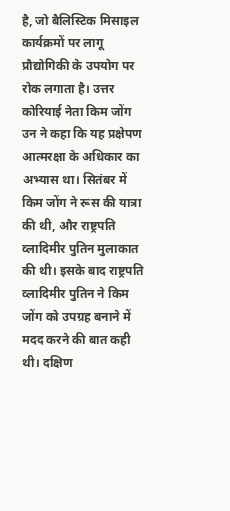है, जो बैलिस्टिक मिसाइल कार्यक्रमों पर लागू प्रौद्योगिकी के उपयोग पर रोक लगाता है। उत्तर कोरियाई नेता किम जोंग उन ने कहा कि यह प्रक्षेपण आत्मरक्षा के अधिकार का अभ्यास था। सितंबर में किम जोंग ने रूस की यात्रा की थी, और राष्ट्रपति व्लादिमीर पुतिन मुलाकात की थी। इसके बाद राष्ट्रपति व्लादिमीर पुतिन ने किम जोंग को उपग्रह बनाने में मदद करने की बात कही थी। दक्षिण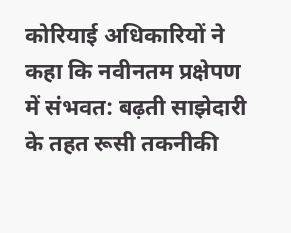कोरियाई अधिकारियों ने कहा कि नवीनतम प्रक्षेपण में संभवत: बढ़ती साझेदारी के तहत रूसी तकनीकी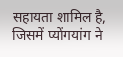सहायता शामिल है, जिसमें प्योंगयांग ने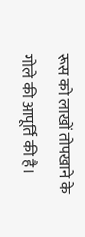रूस को लाखों तोपखाने के गोले की आपूर्ति की है।